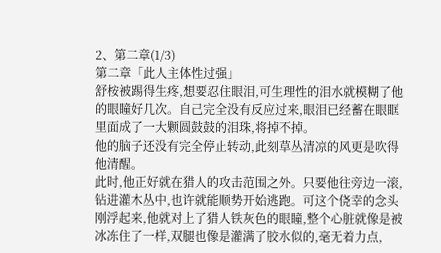2、第二章(1/3)
第二章「此人主体性过强」
舒桉被踢得生疼,想要忍住眼泪,可生理性的泪水就模糊了他的眼瞳好几次。自己完全没有反应过来,眼泪已经蓄在眼眶里面成了一大颗圆鼓鼓的泪珠,将掉不掉。
他的脑子还没有完全停止转动,此刻草丛清凉的风更是吹得他清醒。
此时,他正好就在猎人的攻击范围之外。只要他往旁边一滚,钻进灌木丛中,也许就能顺势开始逃跑。可这个侥幸的念头刚浮起来,他就对上了猎人铁灰色的眼瞳,整个心脏就像是被冰冻住了一样,双腿也像是灌满了胶水似的,毫无着力点,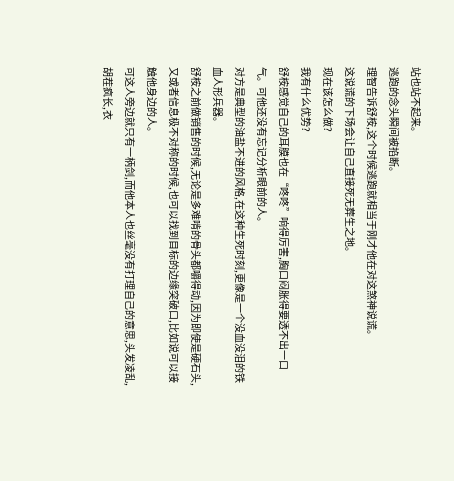站也站不起来。
逃跑的念头瞬间被掐断。
理智告诉舒桉,这个时候逃跑就相当于刚才他在对这煞神说谎。
这说谎的下场会让自己直接死无葬生之地。
现在该怎么做?
我有什么优势?
舒桉感觉自己的耳膜也在“咚咚”响得厉害,胸口闷胀得要透不出一口气。可他还没有忘记分析眼前的人。
对方是典型的油盐不进的风格,在这种生死时刻,更像是一个没血没泪的铁血人形兵器。
舒桉之前做销售的时候,无论是多难啃的骨头都嚼得动,因为即使是硬石头,又或者信息极不对称的时候,也可以找到目标的边缘突破口,比如说可以接触他身边的人。
可这人旁边就只有一柄剑,而他本人也丝毫没有打理自己的意思,头发凌乱,胡茬疯长,衣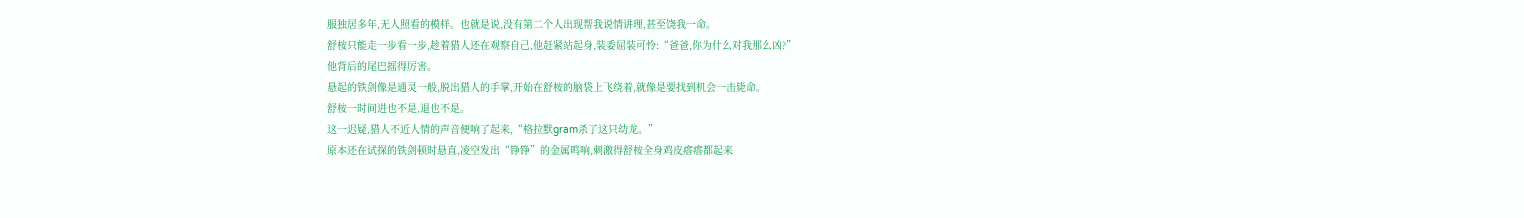服独居多年,无人照看的模样。也就是说,没有第二个人出现帮我说情讲理,甚至饶我一命。
舒桉只能走一步看一步,趁着猎人还在观察自己,他赶紧站起身,装委屈装可怜:“爸爸,你为什么对我那么凶?”
他背后的尾巴摇得厉害。
悬起的铁剑像是通灵一般,脱出猎人的手掌,开始在舒桉的脑袋上飞绕着,就像是要找到机会一击毙命。
舒桉一时间进也不是,退也不是。
这一迟疑,猎人不近人情的声音便响了起来,“格拉默gram杀了这只幼龙。”
原本还在试探的铁剑顿时悬直,凌空发出“铮铮”的金属鸣响,刺激得舒桉全身鸡皮瘩瘩都起来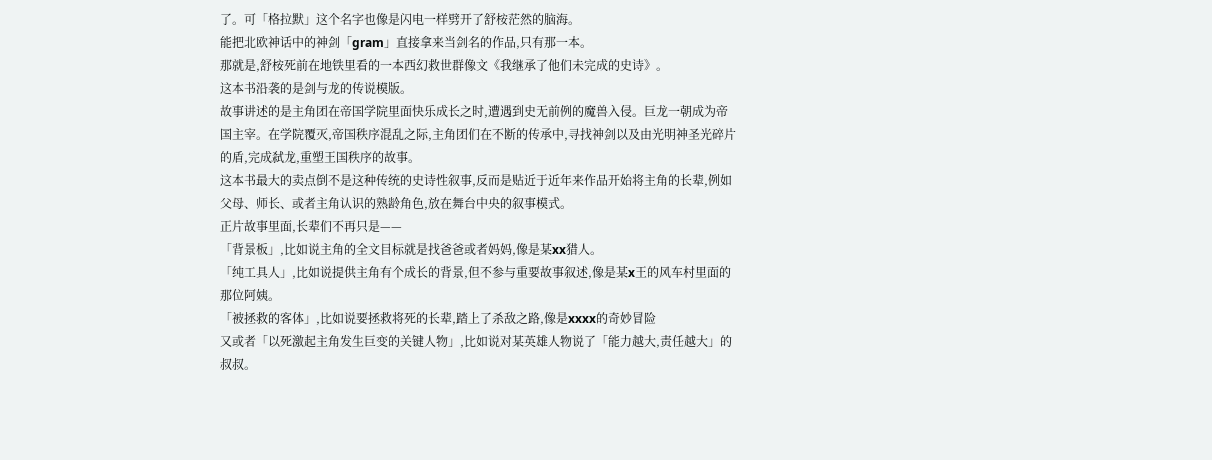了。可「格拉默」这个名字也像是闪电一样劈开了舒桉茫然的脑海。
能把北欧神话中的神剑「gram」直接拿来当剑名的作品,只有那一本。
那就是,舒桉死前在地铁里看的一本西幻救世群像文《我继承了他们未完成的史诗》。
这本书沿袭的是剑与龙的传说模版。
故事讲述的是主角团在帝国学院里面快乐成长之时,遭遇到史无前例的魔兽入侵。巨龙一朝成为帝国主宰。在学院覆灭,帝国秩序混乱之际,主角团们在不断的传承中,寻找神剑以及由光明神圣光碎片的盾,完成弑龙,重塑王国秩序的故事。
这本书最大的卖点倒不是这种传统的史诗性叙事,反而是贴近于近年来作品开始将主角的长辈,例如父母、师长、或者主角认识的熟龄角色,放在舞台中央的叙事模式。
正片故事里面,长辈们不再只是——
「背景板」,比如说主角的全文目标就是找爸爸或者妈妈,像是某xx猎人。
「纯工具人」,比如说提供主角有个成长的背景,但不参与重要故事叙述,像是某x王的风车村里面的那位阿姨。
「被拯救的客体」,比如说要拯救将死的长辈,踏上了杀敌之路,像是xxxx的奇妙冒险
又或者「以死激起主角发生巨变的关键人物」,比如说对某英雄人物说了「能力越大,责任越大」的叔叔。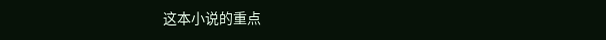这本小说的重点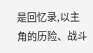是回忆录,以主角的历险、战斗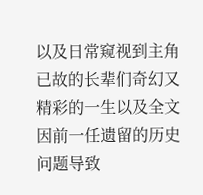以及日常窥视到主角已故的长辈们奇幻又精彩的一生以及全文因前一任遗留的历史问题导致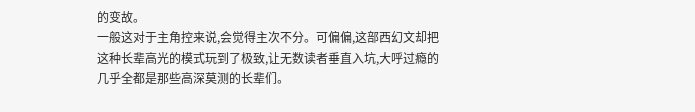的变故。
一般这对于主角控来说,会觉得主次不分。可偏偏,这部西幻文却把这种长辈高光的模式玩到了极致,让无数读者垂直入坑,大呼过瘾的几乎全都是那些高深莫测的长辈们。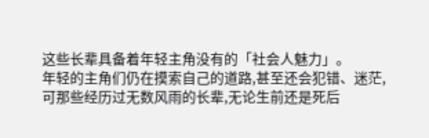这些长辈具备着年轻主角没有的「社会人魅力」。
年轻的主角们仍在摸索自己的道路,甚至还会犯错、迷茫,可那些经历过无数风雨的长辈,无论生前还是死后